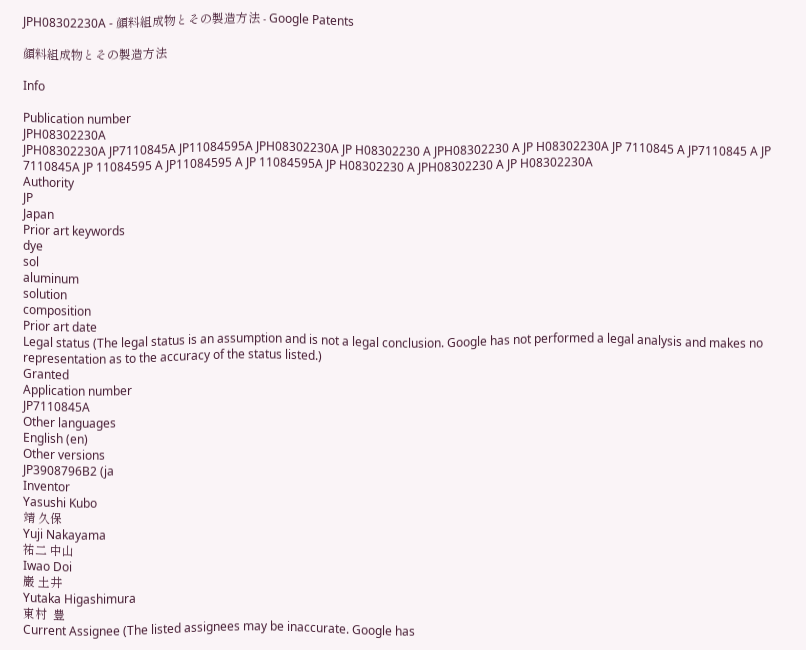JPH08302230A - 顔料組成物とその製造方法 - Google Patents

顔料組成物とその製造方法

Info

Publication number
JPH08302230A
JPH08302230A JP7110845A JP11084595A JPH08302230A JP H08302230 A JPH08302230 A JP H08302230A JP 7110845 A JP7110845 A JP 7110845A JP 11084595 A JP11084595 A JP 11084595A JP H08302230 A JPH08302230 A JP H08302230A
Authority
JP
Japan
Prior art keywords
dye
sol
aluminum
solution
composition
Prior art date
Legal status (The legal status is an assumption and is not a legal conclusion. Google has not performed a legal analysis and makes no representation as to the accuracy of the status listed.)
Granted
Application number
JP7110845A
Other languages
English (en)
Other versions
JP3908796B2 (ja
Inventor
Yasushi Kubo
靖 久保
Yuji Nakayama
祐二 中山
Iwao Doi
巌 土井
Yutaka Higashimura
東村  豊
Current Assignee (The listed assignees may be inaccurate. Google has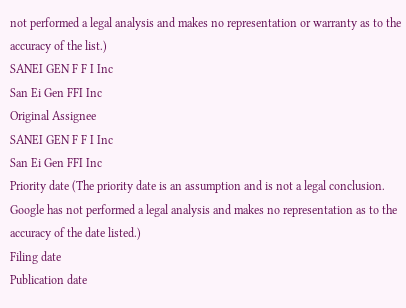not performed a legal analysis and makes no representation or warranty as to the accuracy of the list.)
SANEI GEN F F I Inc
San Ei Gen FFI Inc
Original Assignee
SANEI GEN F F I Inc
San Ei Gen FFI Inc
Priority date (The priority date is an assumption and is not a legal conclusion. Google has not performed a legal analysis and makes no representation as to the accuracy of the date listed.)
Filing date
Publication date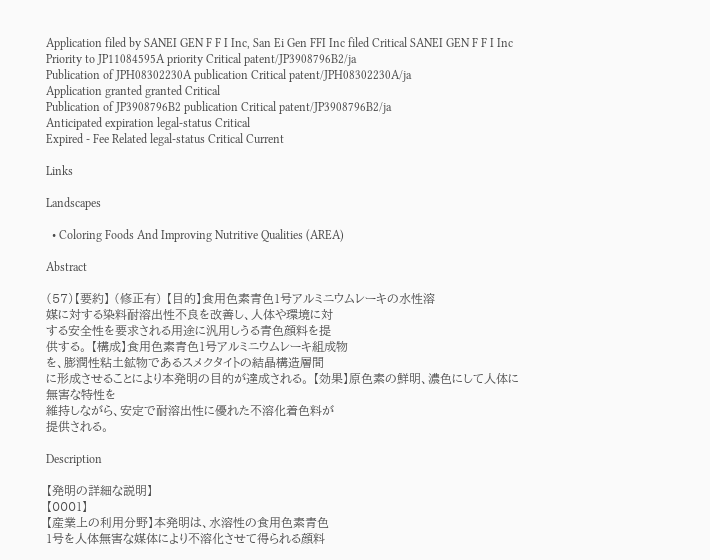Application filed by SANEI GEN F F I Inc, San Ei Gen FFI Inc filed Critical SANEI GEN F F I Inc
Priority to JP11084595A priority Critical patent/JP3908796B2/ja
Publication of JPH08302230A publication Critical patent/JPH08302230A/ja
Application granted granted Critical
Publication of JP3908796B2 publication Critical patent/JP3908796B2/ja
Anticipated expiration legal-status Critical
Expired - Fee Related legal-status Critical Current

Links

Landscapes

  • Coloring Foods And Improving Nutritive Qualities (AREA)

Abstract

(57)【要約】 (修正有) 【目的】食用色素青色1号アルミニウムレーキの水性溶
媒に対する染料耐溶出性不良を改善し、人体や環境に対
する安全性を要求される用途に汎用しうる青色顔料を提
供する。 【構成】食用色素青色1号アルミニウムレーキ組成物
を、膨潤性粘土鉱物であるスメクタイトの結晶構造層間
に形成させることにより本発明の目的が達成される。 【効果】原色素の鮮明、濃色にして人体に無害な特性を
維持しながら、安定で耐溶出性に優れた不溶化着色料が
提供される。

Description

【発明の詳細な説明】
【0001】
【産業上の利用分野】本発明は、水溶性の食用色素青色
1号を人体無害な媒体により不溶化させて得られる顔料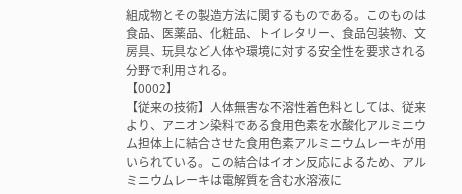組成物とその製造方法に関するものである。このものは
食品、医薬品、化粧品、トイレタリー、食品包装物、文
房具、玩具など人体や環境に対する安全性を要求される
分野で利用される。
【0002】
【従来の技術】人体無害な不溶性着色料としては、従来
より、アニオン染料である食用色素を水酸化アルミニウ
ム担体上に結合させた食用色素アルミニウムレーキが用
いられている。この結合はイオン反応によるため、アル
ミニウムレーキは電解質を含む水溶液に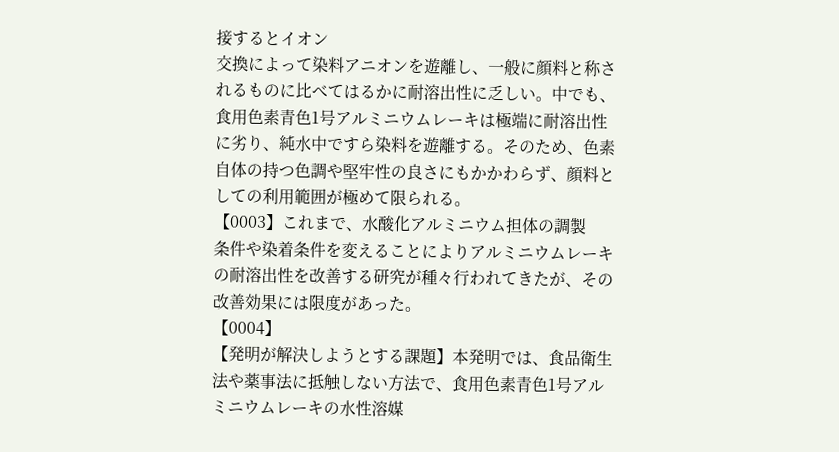接するとイオン
交換によって染料アニオンを遊離し、一般に顔料と称さ
れるものに比べてはるかに耐溶出性に乏しい。中でも、
食用色素青色1号アルミニウムレーキは極端に耐溶出性
に劣り、純水中ですら染料を遊離する。そのため、色素
自体の持つ色調や堅牢性の良さにもかかわらず、顔料と
しての利用範囲が極めて限られる。
【0003】これまで、水酸化アルミニウム担体の調製
条件や染着条件を変えることによりアルミニウムレーキ
の耐溶出性を改善する研究が種々行われてきたが、その
改善効果には限度があった。
【0004】
【発明が解決しようとする課題】本発明では、食品衛生
法や薬事法に抵触しない方法で、食用色素青色1号アル
ミニウムレーキの水性溶媒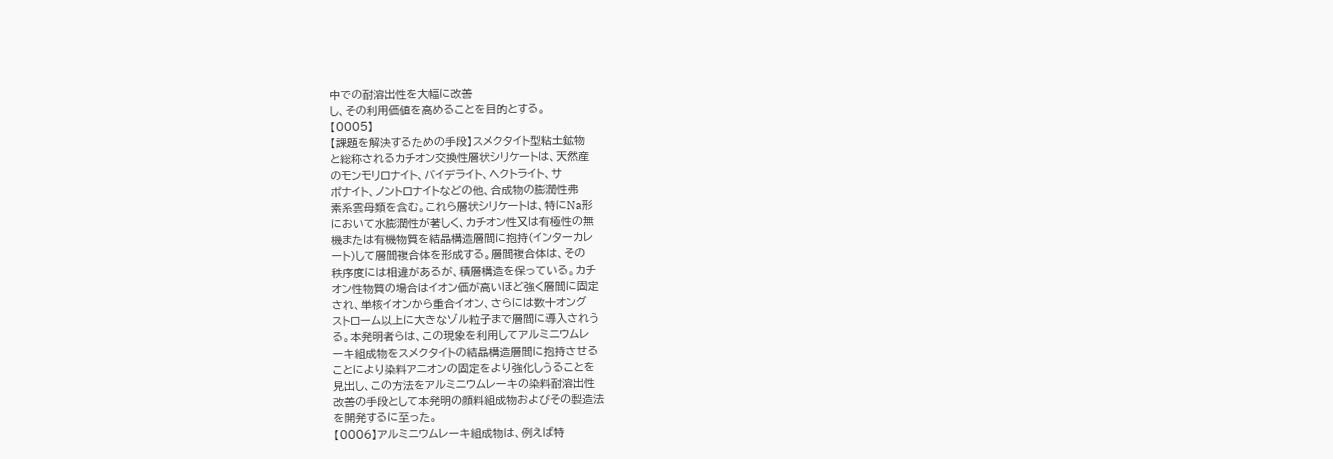中での耐溶出性を大幅に改善
し、その利用価値を高めることを目的とする。
【0005】
【課題を解決するための手段】スメクタイト型粘土鉱物
と総称されるカチオン交換性層状シリケートは、天然産
のモンモリロナイト、バイデライト、ヘクトライト、サ
ポナイト、ノントロナイトなどの他、合成物の膨潤性弗
素系雲母類を含む。これら層状シリケートは、特にNa形
において水膨潤性が著しく、カチオン性又は有極性の無
機または有機物質を結晶構造層間に抱持(インターカレ
ート)して層間複合体を形成する。層間複合体は、その
秩序度には相違があるが、積層構造を保っている。カチ
オン性物質の場合はイオン価が高いほど強く層間に固定
され、単核イオンから重合イオン、さらには数十オング
ストローム以上に大きなゾル粒子まで層間に導入されう
る。本発明者らは、この現象を利用してアルミニウムレ
ーキ組成物をスメクタイトの結晶構造層間に抱持させる
ことにより染料アニオンの固定をより強化しうることを
見出し、この方法をアルミニウムレーキの染料耐溶出性
改善の手段として本発明の顔料組成物およびその製造法
を開発するに至った。
【0006】アルミニウムレーキ組成物は、例えば特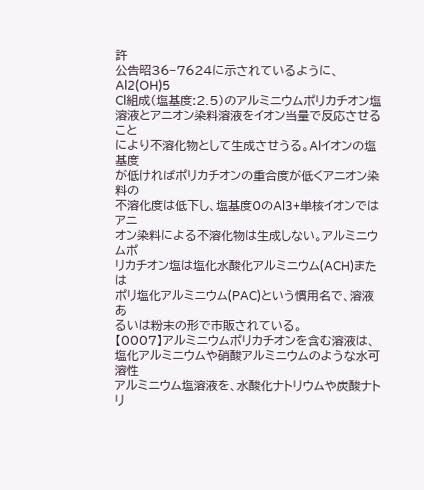許
公告昭36−7624に示されているように、Al2(OH)5
Cl組成(塩基度:2.5)のアルミニウムポリカチオン塩
溶液とアニオン染料溶液をイオン当量で反応させること
により不溶化物として生成させうる。Alイオンの塩基度
が低ければポリカチオンの重合度が低くアニオン染料の
不溶化度は低下し、塩基度0のAl3+単核イオンではアニ
オン染料による不溶化物は生成しない。アルミニウムポ
リカチオン塩は塩化水酸化アルミニウム(ACH)または
ポリ塩化アルミニウム(PAC)という慣用名で、溶液あ
るいは粉末の形で市販されている。
【0007】アルミニウムポリカチオンを含む溶液は、
塩化アルミニウムや硝酸アルミニウムのような水可溶性
アルミニウム塩溶液を、水酸化ナトリウムや炭酸ナトリ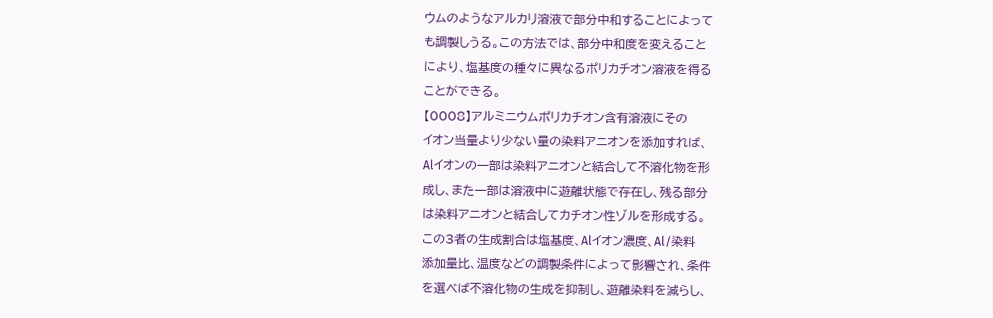ウムのようなアルカリ溶液で部分中和することによって
も調製しうる。この方法では、部分中和度を変えること
により、塩基度の種々に異なるポリカチオン溶液を得る
ことができる。
【0008】アルミニウムポリカチオン含有溶液にその
イオン当量より少ない量の染料アニオンを添加すれば、
Alイオンの一部は染料アニオンと結合して不溶化物を形
成し、また一部は溶液中に遊離状態で存在し、残る部分
は染料アニオンと結合してカチオン性ゾルを形成する。
この3者の生成割合は塩基度、Alイオン濃度、Al/染料
添加量比、温度などの調製条件によって影響され、条件
を選べば不溶化物の生成を抑制し、遊離染料を減らし、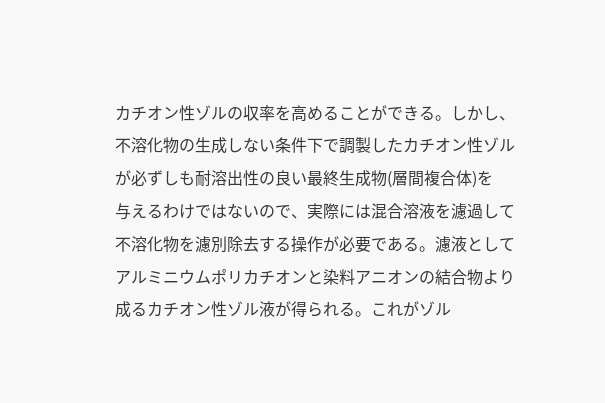カチオン性ゾルの収率を高めることができる。しかし、
不溶化物の生成しない条件下で調製したカチオン性ゾル
が必ずしも耐溶出性の良い最終生成物(層間複合体)を
与えるわけではないので、実際には混合溶液を濾過して
不溶化物を濾別除去する操作が必要である。濾液として
アルミニウムポリカチオンと染料アニオンの結合物より
成るカチオン性ゾル液が得られる。これがゾル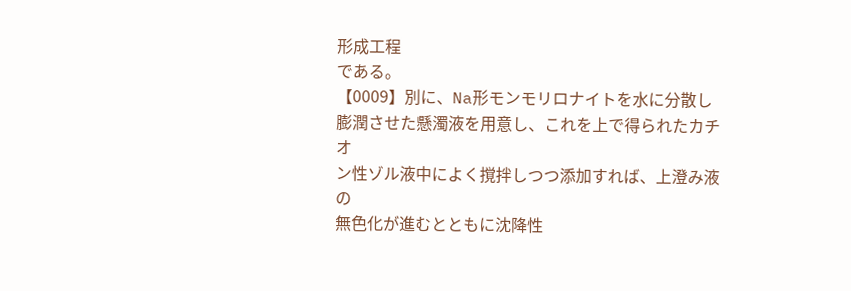形成工程
である。
【0009】別に、Na形モンモリロナイトを水に分散し
膨潤させた懸濁液を用意し、これを上で得られたカチオ
ン性ゾル液中によく撹拌しつつ添加すれば、上澄み液の
無色化が進むとともに沈降性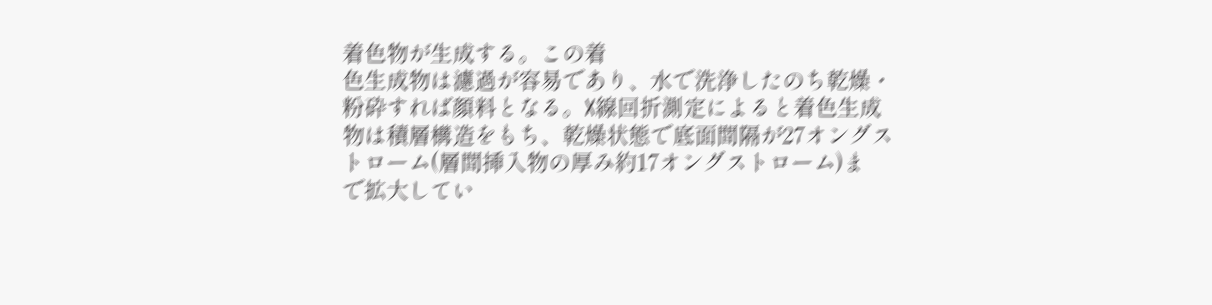着色物が生成する。この着
色生成物は濾過が容易であり、水で洗浄したのち乾燥・
粉砕すれば顔料となる。X線回折測定によると着色生成
物は積層構造をもち、乾燥状態で底面間隔が27オングス
トローム(層間挿入物の厚み約17オングストローム)ま
で拡大してい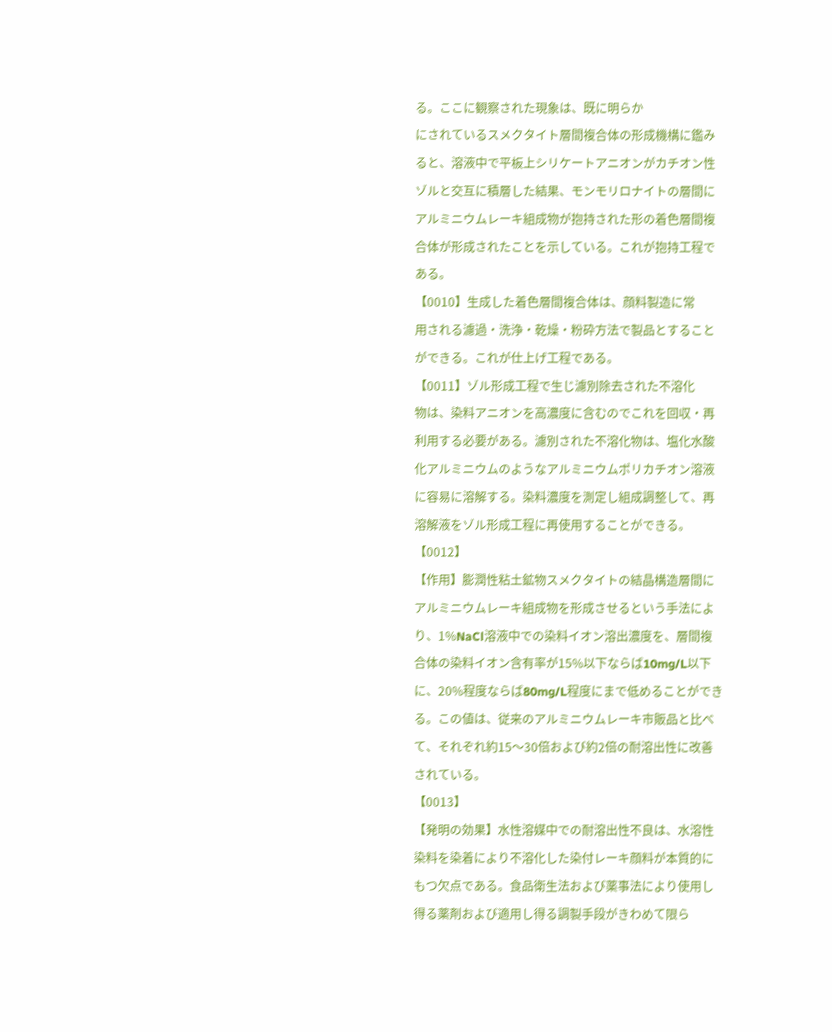る。ここに観察された現象は、既に明らか
にされているスメクタイト層間複合体の形成機構に鑑み
ると、溶液中で平板上シリケートアニオンがカチオン性
ゾルと交互に積層した結果、モンモリロナイトの層間に
アルミニウムレーキ組成物が抱持された形の着色層間複
合体が形成されたことを示している。これが抱持工程で
ある。
【0010】生成した着色層間複合体は、顔料製造に常
用される濾過・洗浄・乾燥・粉砕方法で製品とすること
ができる。これが仕上げ工程である。
【0011】ゾル形成工程で生じ濾別除去された不溶化
物は、染料アニオンを高濃度に含むのでこれを回収・再
利用する必要がある。濾別された不溶化物は、塩化水酸
化アルミニウムのようなアルミニウムポリカチオン溶液
に容易に溶解する。染料濃度を測定し組成調整して、再
溶解液をゾル形成工程に再使用することができる。
【0012】
【作用】膨潤性粘土鉱物スメクタイトの結晶構造層間に
アルミニウムレーキ組成物を形成させるという手法によ
り、1%NaCl溶液中での染料イオン溶出濃度を、層間複
合体の染料イオン含有率が15%以下ならば10mg/L以下
に、20%程度ならば80mg/L程度にまで低めることができ
る。この値は、従来のアルミニウムレーキ市販品と比べ
て、それぞれ約15〜30倍および約2倍の耐溶出性に改善
されている。
【0013】
【発明の効果】水性溶媒中での耐溶出性不良は、水溶性
染料を染着により不溶化した染付レーキ顔料が本質的に
もつ欠点である。食品衛生法および薬事法により使用し
得る薬剤および適用し得る調製手段がきわめて限ら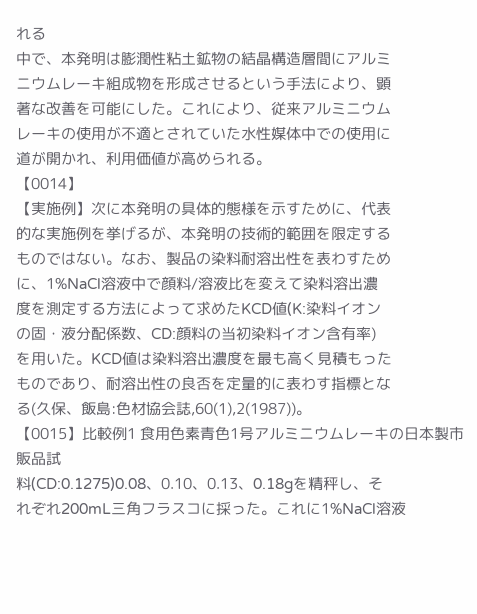れる
中で、本発明は膨潤性粘土鉱物の結晶構造層間にアルミ
ニウムレーキ組成物を形成させるという手法により、顕
著な改善を可能にした。これにより、従来アルミニウム
レーキの使用が不適とされていた水性媒体中での使用に
道が開かれ、利用価値が高められる。
【0014】
【実施例】次に本発明の具体的態様を示すために、代表
的な実施例を挙げるが、本発明の技術的範囲を限定する
ものではない。なお、製品の染料耐溶出性を表わすため
に、1%NaCl溶液中で顔料/溶液比を変えて染料溶出濃
度を測定する方法によって求めたKCD値(K:染料イオン
の固・液分配係数、CD:顔料の当初染料イオン含有率)
を用いた。KCD値は染料溶出濃度を最も高く見積もった
ものであり、耐溶出性の良否を定量的に表わす指標とな
る(久保、飯島:色材協会誌,60(1),2(1987))。
【0015】比較例1 食用色素青色1号アルミニウムレーキの日本製市販品試
料(CD:0.1275)0.08、0.10、0.13、0.18gを精秤し、そ
れぞれ200mL三角フラスコに採った。これに1%NaCl溶液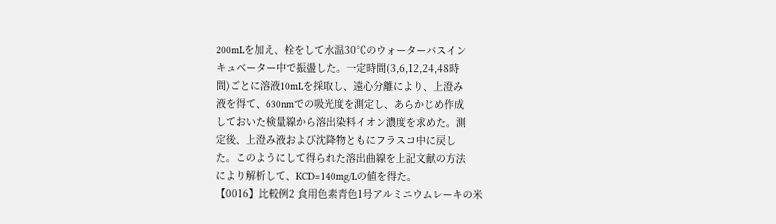200mLを加え、栓をして水温30℃のウォーターバスイン
キュベーター中で振盪した。一定時間(3,6,12,24,48時
間)ごとに溶液10mLを採取し、遠心分離により、上澄み
液を得て、630nmでの吸光度を測定し、あらかじめ作成
しておいた検量線から溶出染料イオン濃度を求めた。測
定後、上澄み液および沈降物ともにフラスコ中に戻し
た。このようにして得られた溶出曲線を上記文献の方法
により解析して、KCD=140mg/Lの値を得た。
【0016】比較例2 食用色素青色1号アルミニウムレーキの米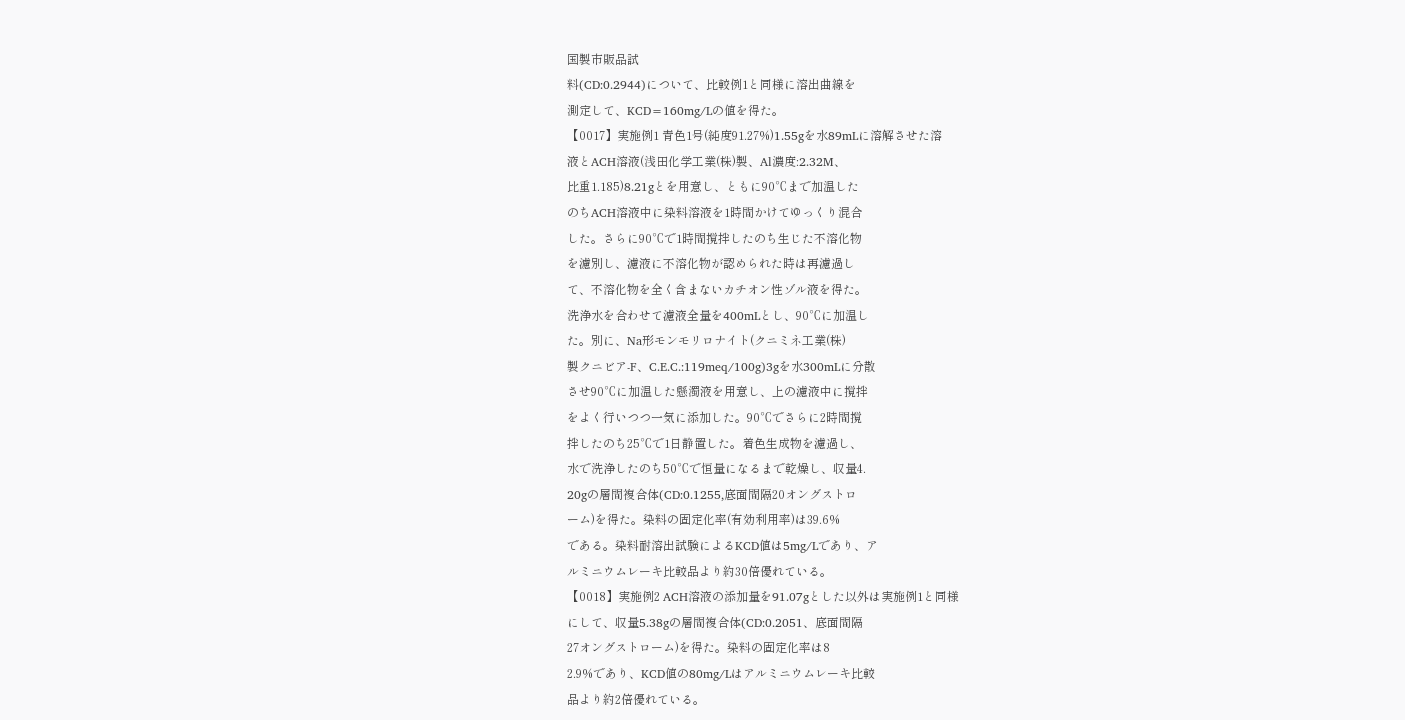国製市販品試
料(CD:0.2944)について、比較例1と同様に溶出曲線を
測定して、KCD=160mg/Lの値を得た。
【0017】実施例1 青色1号(純度91.27%)1.55gを水89mLに溶解させた溶
液とACH溶液(浅田化学工業(株)製、Al濃度:2.32M、
比重1.185)8.21gとを用意し、ともに90℃まで加温した
のちACH溶液中に染料溶液を1時間かけてゆっくり混合
した。さらに90℃で1時間撹拌したのち生じた不溶化物
を濾別し、濾液に不溶化物が認められた時は再濾過し
て、不溶化物を全く含まないカチオン性ゾル液を得た。
洗浄水を合わせて濾液全量を400mLとし、90℃に加温し
た。別に、Na形モンモリロナイト(クニミネ工業(株)
製クニビア-F、C.E.C.:119meq/100g)3gを水300mLに分散
させ90℃に加温した懸濁液を用意し、上の濾液中に撹拌
をよく行いつつ一気に添加した。90℃でさらに2時間撹
拌したのち25℃で1日静置した。着色生成物を濾過し、
水で洗浄したのち50℃で恒量になるまで乾燥し、収量4.
20gの層間複合体(CD:0.1255,底面間隔20オングストロ
ーム)を得た。染料の固定化率(有効利用率)は39.6%
である。染料耐溶出試験によるKCD値は5mg/Lであり、ア
ルミニウムレーキ比較品より約30倍優れている。
【0018】実施例2 ACH溶液の添加量を91.07gとした以外は実施例1と同様
にして、収量5.38gの層間複合体(CD:0.2051、底面間隔
27オングストローム)を得た。染料の固定化率は8
2.9%であり、KCD値の80mg/Lはアルミニウムレーキ比較
品より約2倍優れている。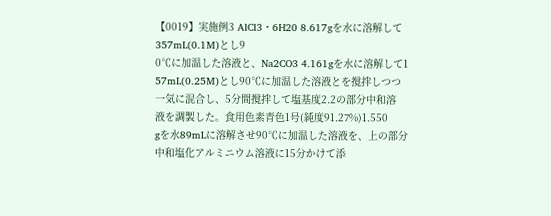【0019】実施例3 AlCl3・6H20 8.617gを水に溶解して357mL(0.1M)とし9
0℃に加温した溶液と、Na2CO3 4.161gを水に溶解して1
57mL(0.25M)とし90℃に加温した溶液とを撹拌しつつ
一気に混合し、5分間撹拌して塩基度2.2の部分中和溶
液を調製した。食用色素青色1号(純度91.27%)1.550
gを水89mLに溶解させ90℃に加温した溶液を、上の部分
中和塩化アルミニウム溶液に15分かけて添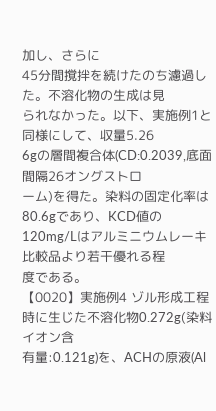加し、さらに
45分間撹拌を続けたのち濾過した。不溶化物の生成は見
られなかった。以下、実施例1と同様にして、収量5.26
6gの層間複合体(CD:0.2039,底面間隔26オングストロ
ーム)を得た。染料の固定化率は80.6gであり、KCD値の
120mg/Lはアルミニウムレーキ比較品より若干優れる程
度である。
【0020】実施例4 ゾル形成工程時に生じた不溶化物0.272g(染料イオン含
有量:0.121g)を、ACHの原液(Al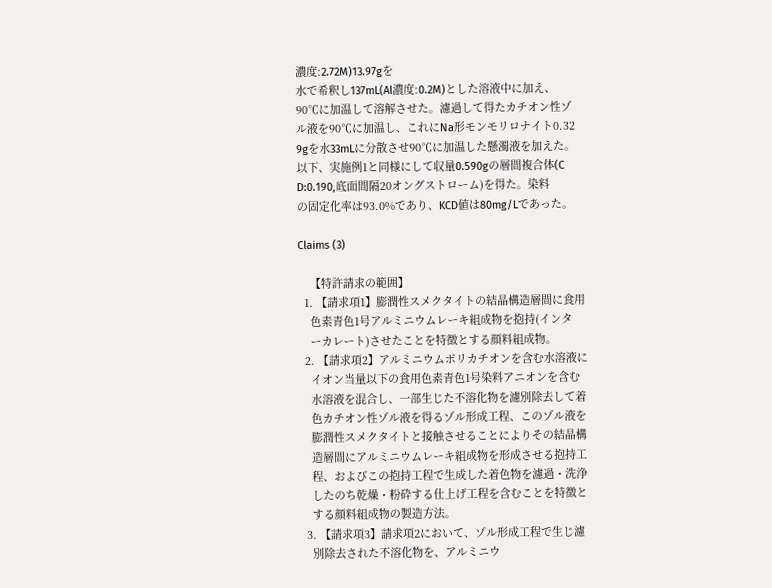濃度:2.72M)13.97gを
水で希釈し137mL(Al濃度:0.2M)とした溶液中に加え、
90℃に加温して溶解させた。濾過して得たカチオン性ゾ
ル液を90℃に加温し、これにNa形モンモリロナイト0.32
9gを水33mLに分散させ90℃に加温した懸濁液を加えた。
以下、実施例1と同様にして収量0.590gの層間複合体(C
D:0.190,底面間隔20オングストローム)を得た。染料
の固定化率は93.0%であり、KCD値は80mg/Lであった。

Claims (3)

    【特許請求の範囲】
  1. 【請求項1】膨潤性スメクタイトの結晶構造層間に食用
    色素青色1号アルミニウムレーキ組成物を抱持(インタ
    ーカレート)させたことを特徴とする顔料組成物。
  2. 【請求項2】アルミニウムポリカチオンを含む水溶液に
    イオン当量以下の食用色素青色1号染料アニオンを含む
    水溶液を混合し、一部生じた不溶化物を濾別除去して着
    色カチオン性ゾル液を得るゾル形成工程、このゾル液を
    膨潤性スメクタイトと接触させることによりその結晶構
    造層間にアルミニウムレーキ組成物を形成させる抱持工
    程、およびこの抱持工程で生成した着色物を濾過・洗浄
    したのち乾燥・粉砕する仕上げ工程を含むことを特徴と
    する顔料組成物の製造方法。
  3. 【請求項3】請求項2において、ゾル形成工程で生じ濾
    別除去された不溶化物を、アルミニウ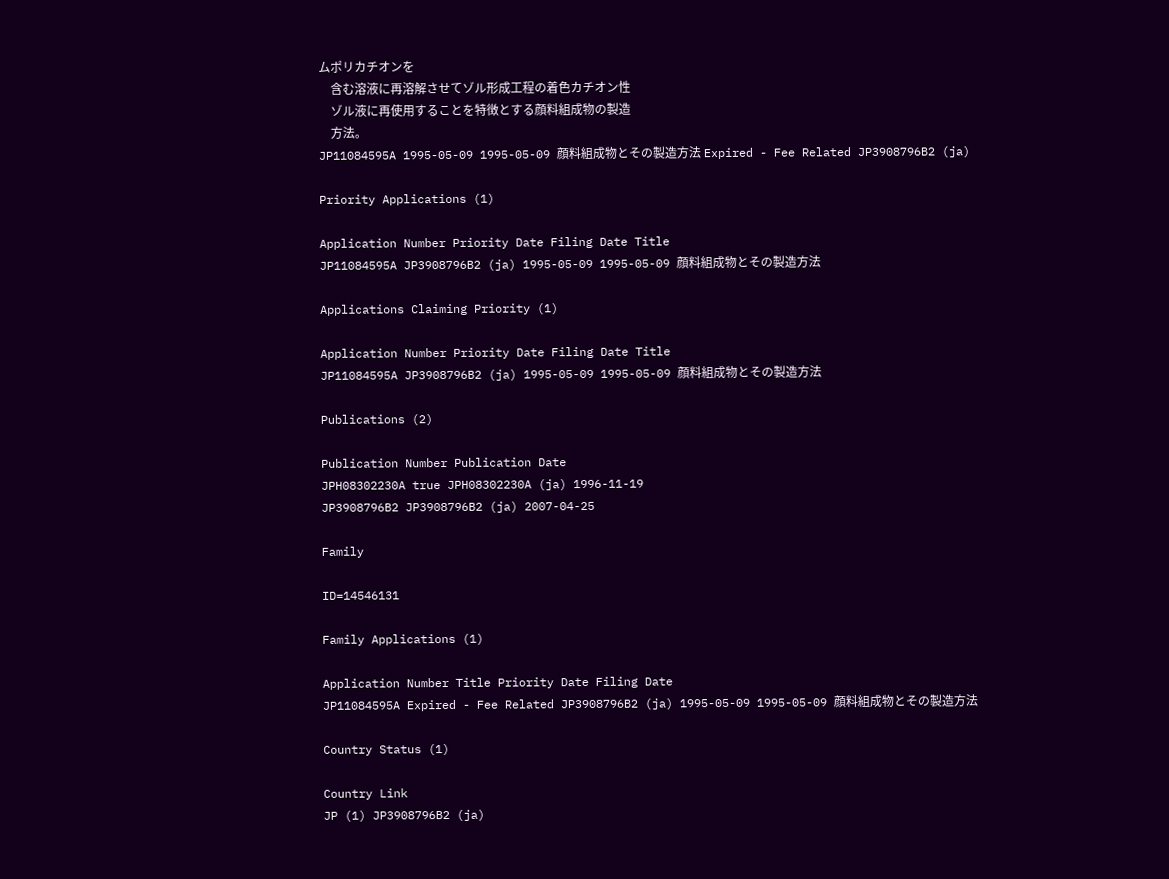ムポリカチオンを
    含む溶液に再溶解させてゾル形成工程の着色カチオン性
    ゾル液に再使用することを特徴とする顔料組成物の製造
    方法。
JP11084595A 1995-05-09 1995-05-09 顔料組成物とその製造方法 Expired - Fee Related JP3908796B2 (ja)

Priority Applications (1)

Application Number Priority Date Filing Date Title
JP11084595A JP3908796B2 (ja) 1995-05-09 1995-05-09 顔料組成物とその製造方法

Applications Claiming Priority (1)

Application Number Priority Date Filing Date Title
JP11084595A JP3908796B2 (ja) 1995-05-09 1995-05-09 顔料組成物とその製造方法

Publications (2)

Publication Number Publication Date
JPH08302230A true JPH08302230A (ja) 1996-11-19
JP3908796B2 JP3908796B2 (ja) 2007-04-25

Family

ID=14546131

Family Applications (1)

Application Number Title Priority Date Filing Date
JP11084595A Expired - Fee Related JP3908796B2 (ja) 1995-05-09 1995-05-09 顔料組成物とその製造方法

Country Status (1)

Country Link
JP (1) JP3908796B2 (ja)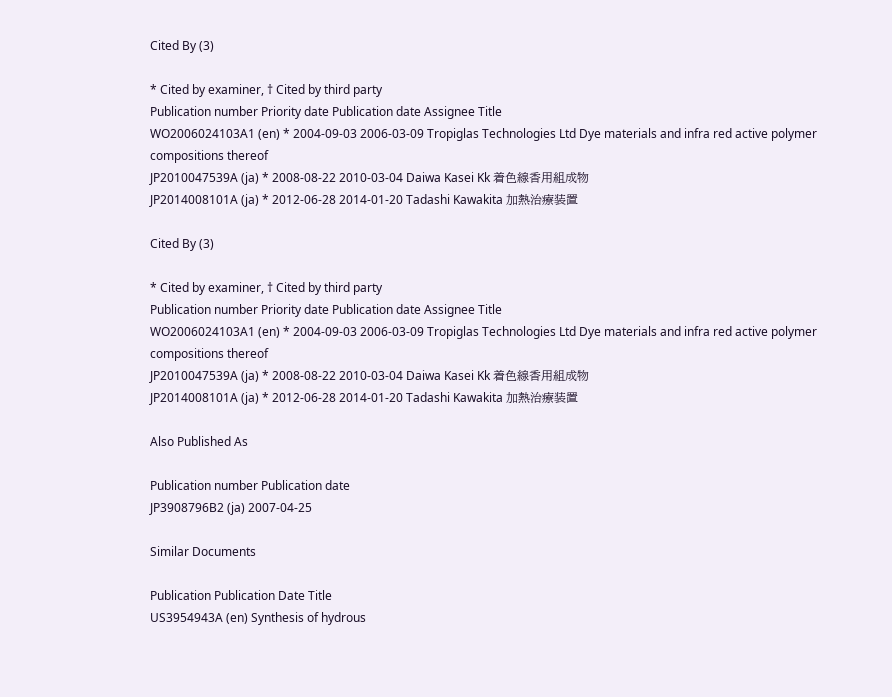Cited By (3)

* Cited by examiner, † Cited by third party
Publication number Priority date Publication date Assignee Title
WO2006024103A1 (en) * 2004-09-03 2006-03-09 Tropiglas Technologies Ltd Dye materials and infra red active polymer compositions thereof
JP2010047539A (ja) * 2008-08-22 2010-03-04 Daiwa Kasei Kk 着色線香用組成物
JP2014008101A (ja) * 2012-06-28 2014-01-20 Tadashi Kawakita 加熱治療装置

Cited By (3)

* Cited by examiner, † Cited by third party
Publication number Priority date Publication date Assignee Title
WO2006024103A1 (en) * 2004-09-03 2006-03-09 Tropiglas Technologies Ltd Dye materials and infra red active polymer compositions thereof
JP2010047539A (ja) * 2008-08-22 2010-03-04 Daiwa Kasei Kk 着色線香用組成物
JP2014008101A (ja) * 2012-06-28 2014-01-20 Tadashi Kawakita 加熱治療装置

Also Published As

Publication number Publication date
JP3908796B2 (ja) 2007-04-25

Similar Documents

Publication Publication Date Title
US3954943A (en) Synthesis of hydrous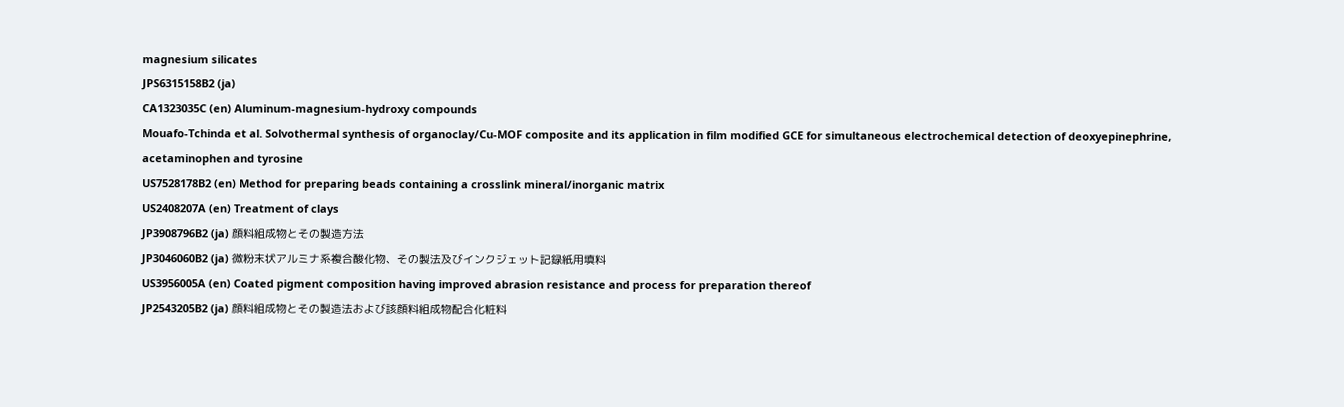magnesium silicates
JPS6315158B2 (ja)
CA1323035C (en) Aluminum-magnesium-hydroxy compounds
Mouafo-Tchinda et al. Solvothermal synthesis of organoclay/Cu-MOF composite and its application in film modified GCE for simultaneous electrochemical detection of deoxyepinephrine, acetaminophen and tyrosine
US7528178B2 (en) Method for preparing beads containing a crosslink mineral/inorganic matrix
US2408207A (en) Treatment of clays
JP3908796B2 (ja) 顔料組成物とその製造方法
JP3046060B2 (ja) 微粉末状アルミナ系複合酸化物、その製法及びインクジェット記録紙用填料
US3956005A (en) Coated pigment composition having improved abrasion resistance and process for preparation thereof
JP2543205B2 (ja) 顔料組成物とその製造法および該顔料組成物配合化粧料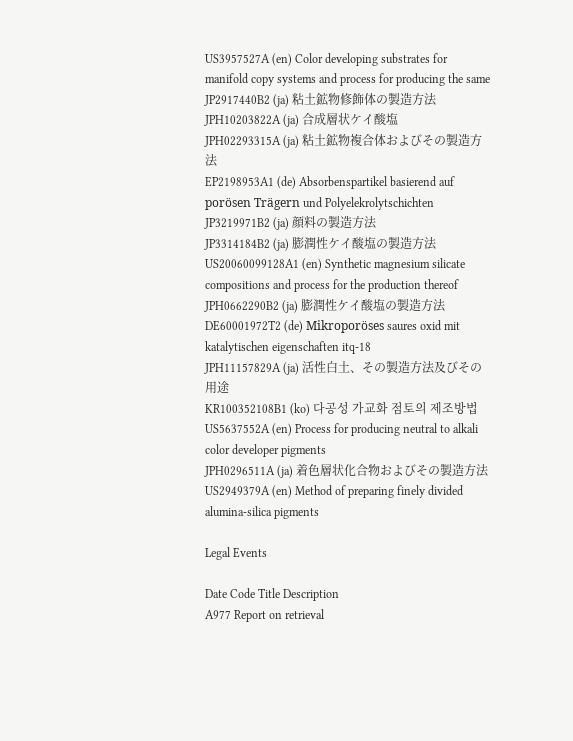US3957527A (en) Color developing substrates for manifold copy systems and process for producing the same
JP2917440B2 (ja) 粘土鉱物修飾体の製造方法
JPH10203822A (ja) 合成層状ケイ酸塩
JPH02293315A (ja) 粘土鉱物複合体およびその製造方法
EP2198953A1 (de) Absorbenspartikel basierend auf porösen Trägern und Polyelekrolytschichten
JP3219971B2 (ja) 顔料の製造方法
JP3314184B2 (ja) 膨潤性ケイ酸塩の製造方法
US20060099128A1 (en) Synthetic magnesium silicate compositions and process for the production thereof
JPH0662290B2 (ja) 膨潤性ケイ酸塩の製造方法
DE60001972T2 (de) Mikroporöses saures oxid mit katalytischen eigenschaften itq-18
JPH11157829A (ja) 活性白土、その製造方法及びその用途
KR100352108B1 (ko) 다공성 가교화 점토의 제조방법
US5637552A (en) Process for producing neutral to alkali color developer pigments
JPH0296511A (ja) 着色層状化合物およびその製造方法
US2949379A (en) Method of preparing finely divided alumina-silica pigments

Legal Events

Date Code Title Description
A977 Report on retrieval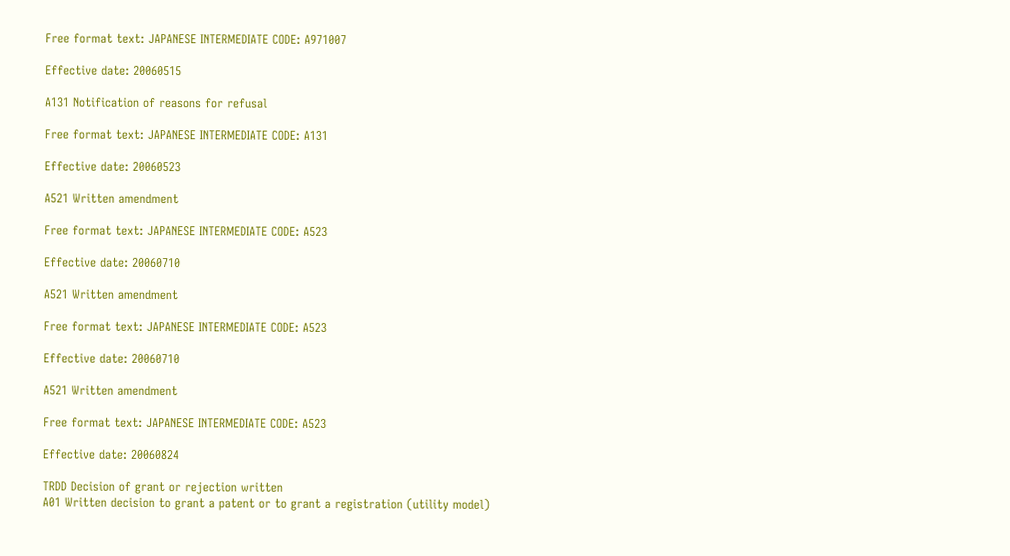Free format text: JAPANESE INTERMEDIATE CODE: A971007

Effective date: 20060515

A131 Notification of reasons for refusal

Free format text: JAPANESE INTERMEDIATE CODE: A131

Effective date: 20060523

A521 Written amendment

Free format text: JAPANESE INTERMEDIATE CODE: A523

Effective date: 20060710

A521 Written amendment

Free format text: JAPANESE INTERMEDIATE CODE: A523

Effective date: 20060710

A521 Written amendment

Free format text: JAPANESE INTERMEDIATE CODE: A523

Effective date: 20060824

TRDD Decision of grant or rejection written
A01 Written decision to grant a patent or to grant a registration (utility model)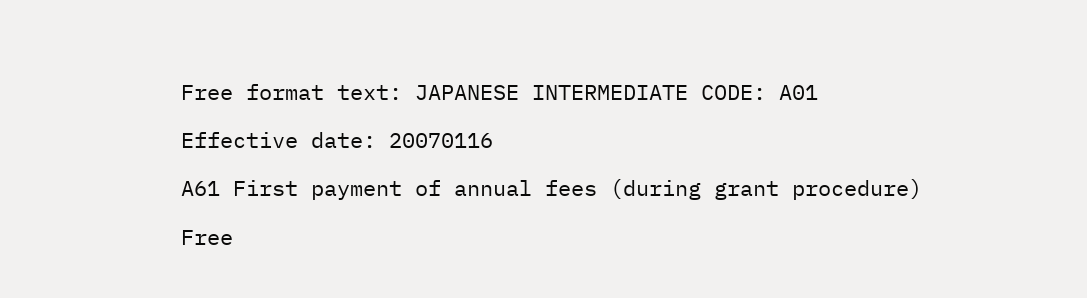Free format text: JAPANESE INTERMEDIATE CODE: A01

Effective date: 20070116

A61 First payment of annual fees (during grant procedure)

Free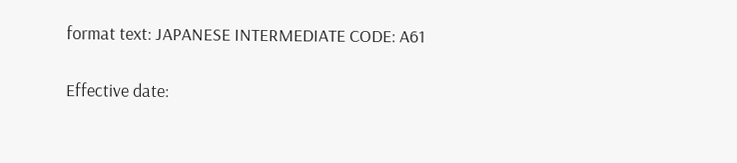format text: JAPANESE INTERMEDIATE CODE: A61

Effective date: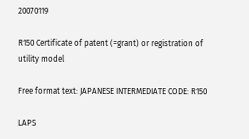20070119

R150 Certificate of patent (=grant) or registration of utility model

Free format text: JAPANESE INTERMEDIATE CODE: R150

LAPS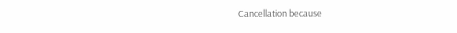Cancellation because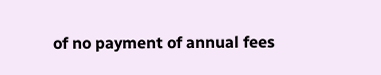of no payment of annual fees